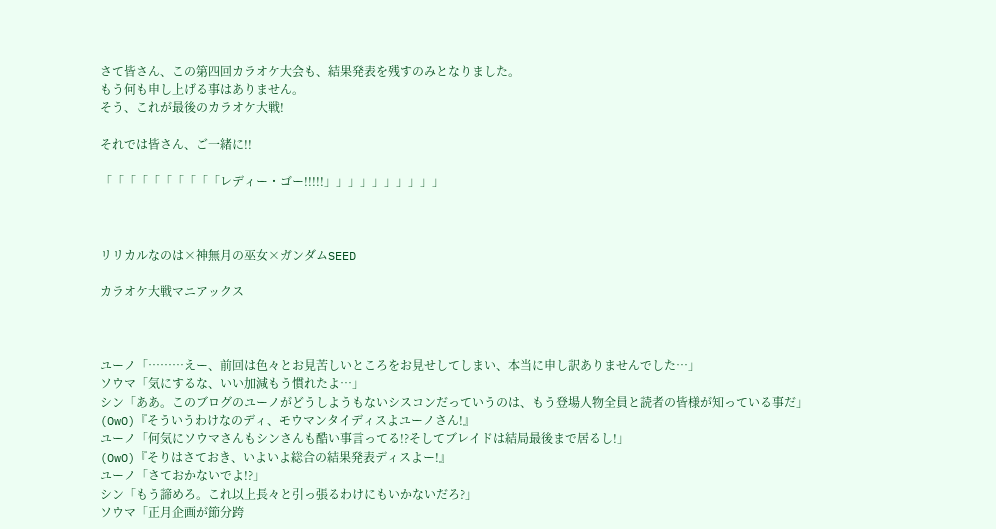さて皆さん、この第四回カラオケ大会も、結果発表を残すのみとなりました。
もう何も申し上げる事はありません。
そう、これが最後のカラオケ大戦!

それでは皆さん、ご一緒に!!

「「「「「「「「「「レディー・ゴー!!!!!」」」」」」」」」」



リリカルなのは×神無月の巫女×ガンダムSEED

カラオケ大戦マニアックス



ユーノ「………えー、前回は色々とお見苦しいところをお見せしてしまい、本当に申し訳ありませんでした…」
ソウマ「気にするな、いい加減もう慣れたよ…」
シン「ああ。このブログのユーノがどうしようもないシスコンだっていうのは、もう登場人物全員と読者の皆様が知っている事だ」
(OwO)『そういうわけなのディ、モウマンタイディスよユーノさん!』
ユーノ「何気にソウマさんもシンさんも酷い事言ってる!?そしてブレイドは結局最後まで居るし!」
(OwO)『そりはさておき、いよいよ総合の結果発表ディスよー!』
ユーノ「さておかないでよ!?」
シン「もう諦めろ。これ以上長々と引っ張るわけにもいかないだろ?」
ソウマ「正月企画が節分跨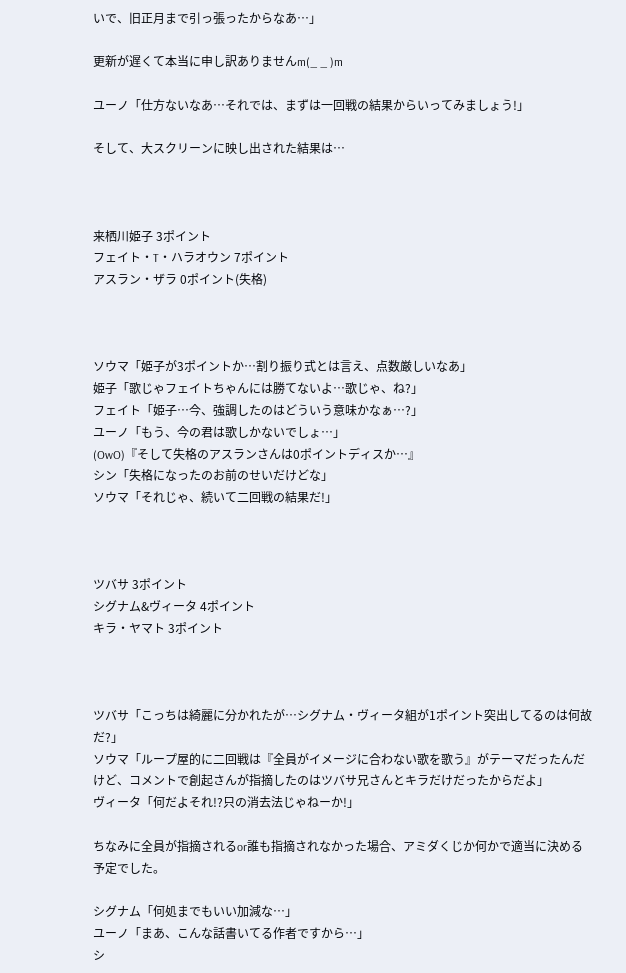いで、旧正月まで引っ張ったからなあ…」

更新が遅くて本当に申し訳ありませんm(_ _ )m

ユーノ「仕方ないなあ…それでは、まずは一回戦の結果からいってみましょう!」

そして、大スクリーンに映し出された結果は…



来栖川姫子 3ポイント
フェイト・T・ハラオウン 7ポイント
アスラン・ザラ 0ポイント(失格)



ソウマ「姫子が3ポイントか…割り振り式とは言え、点数厳しいなあ」
姫子「歌じゃフェイトちゃんには勝てないよ…歌じゃ、ね?」
フェイト「姫子…今、強調したのはどういう意味かなぁ…?」
ユーノ「もう、今の君は歌しかないでしょ…」
(OwO)『そして失格のアスランさんは0ポイントディスか…』
シン「失格になったのお前のせいだけどな」
ソウマ「それじゃ、続いて二回戦の結果だ!」



ツバサ 3ポイント
シグナム&ヴィータ 4ポイント
キラ・ヤマト 3ポイント



ツバサ「こっちは綺麗に分かれたが…シグナム・ヴィータ組が1ポイント突出してるのは何故だ?」
ソウマ「ループ屋的に二回戦は『全員がイメージに合わない歌を歌う』がテーマだったんだけど、コメントで創起さんが指摘したのはツバサ兄さんとキラだけだったからだよ」
ヴィータ「何だよそれ!?只の消去法じゃねーか!」

ちなみに全員が指摘されるor誰も指摘されなかった場合、アミダくじか何かで適当に決める予定でした。

シグナム「何処までもいい加減な…」
ユーノ「まあ、こんな話書いてる作者ですから…」
シ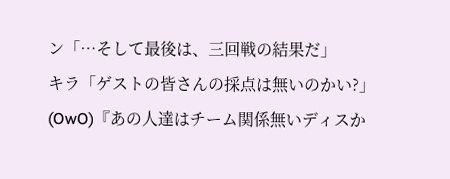ン「…そして最後は、三回戦の結果だ」
キラ「ゲストの皆さんの採点は無いのかい?」
(OwO)『あの人達はチーム関係無いディスか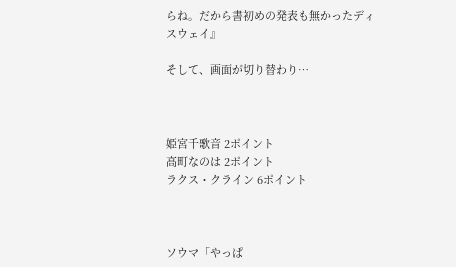らね。だから書初めの発表も無かったディスウェイ』

そして、画面が切り替わり…



姫宮千歌音 2ポイント
高町なのは 2ポイント
ラクス・クライン 6ポイント



ソウマ「やっぱ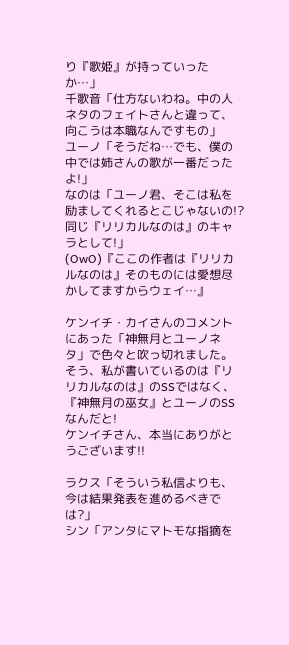り『歌姫』が持っていったか…」
千歌音「仕方ないわね。中の人ネタのフェイトさんと違って、向こうは本職なんですもの」
ユーノ「そうだね…でも、僕の中では姉さんの歌が一番だったよ!」
なのは「ユーノ君、そこは私を励ましてくれるとこじゃないの!?同じ『リリカルなのは』のキャラとして!」
(OwO)『ここの作者は『リリカルなのは』そのものには愛想尽かしてますからウェイ…』

ケンイチ・カイさんのコメントにあった「神無月とユーノネタ」で色々と吹っ切れました。
そう、私が書いているのは『リリカルなのは』のSSではなく、『神無月の巫女』とユーノのSSなんだと!
ケンイチさん、本当にありがとうございます!!

ラクス「そういう私信よりも、今は結果発表を進めるべきでは?」
シン「アンタにマトモな指摘を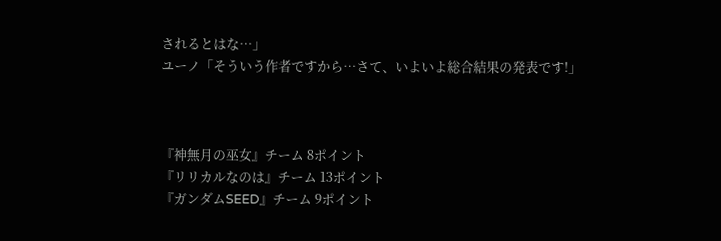されるとはな…」
ユーノ「そういう作者ですから…さて、いよいよ総合結果の発表です!」



『神無月の巫女』チーム 8ポイント
『リリカルなのは』チーム 13ポイント
『ガンダムSEED』チーム 9ポイント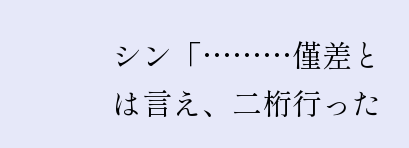シン「………僅差とは言え、二桁行った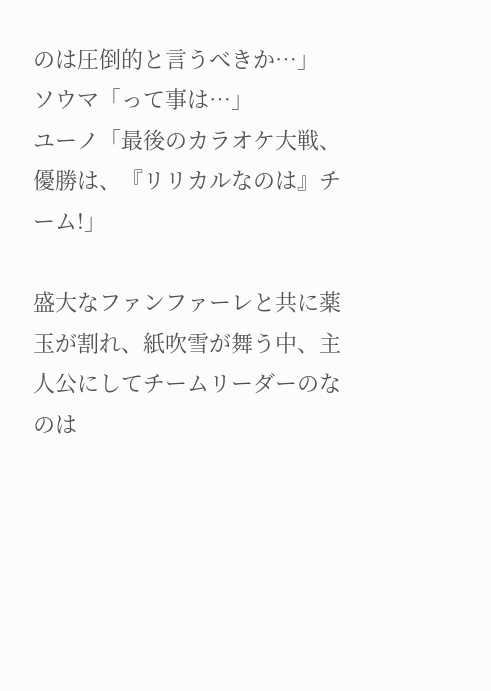のは圧倒的と言うべきか…」
ソウマ「って事は…」
ユーノ「最後のカラオケ大戦、優勝は、『リリカルなのは』チーム!」

盛大なファンファーレと共に薬玉が割れ、紙吹雪が舞う中、主人公にしてチームリーダーのなのは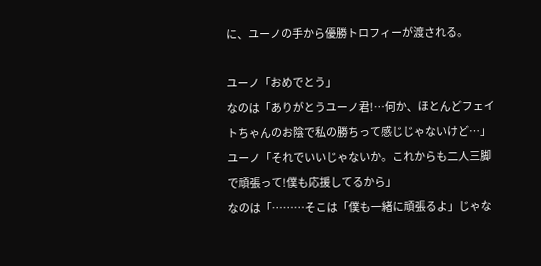に、ユーノの手から優勝トロフィーが渡される。

ユーノ「おめでとう」
なのは「ありがとうユーノ君!…何か、ほとんどフェイトちゃんのお陰で私の勝ちって感じじゃないけど…」
ユーノ「それでいいじゃないか。これからも二人三脚で頑張って!僕も応援してるから」
なのは「………そこは「僕も一緒に頑張るよ」じゃな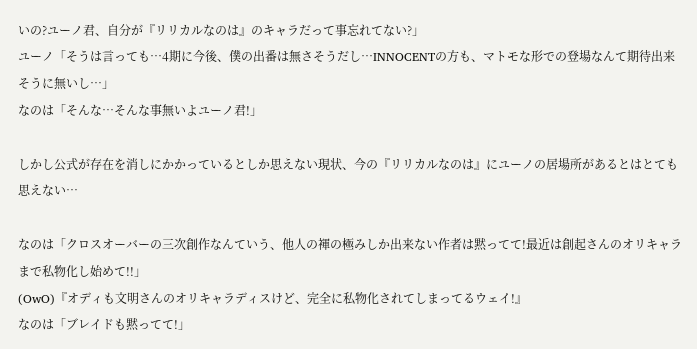いの?ユーノ君、自分が『リリカルなのは』のキャラだって事忘れてない?」
ユーノ「そうは言っても…4期に今後、僕の出番は無さそうだし…INNOCENTの方も、マトモな形での登場なんて期待出来そうに無いし…」
なのは「そんな…そんな事無いよユーノ君!」

しかし公式が存在を消しにかかっているとしか思えない現状、今の『リリカルなのは』にユーノの居場所があるとはとても思えない…

なのは「クロスオーバーの三次創作なんていう、他人の褌の極みしか出来ない作者は黙ってて!最近は創起さんのオリキャラまで私物化し始めて!!」
(OwO)『オディも文明さんのオリキャラディスけど、完全に私物化されてしまってるウェイ!』
なのは「ブレイドも黙ってて!」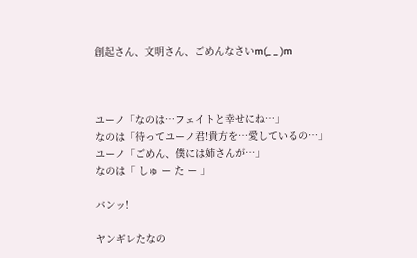創起さん、文明さん、ごめんなさいm(_ _ )m



ユーノ「なのは…フェイトと幸せにね…」
なのは「待ってユーノ君!貴方を…愛しているの…」
ユーノ「ごめん、僕には姉さんが…」
なのは「 しゅ ー た ー 」

バンッ!

ヤンギレたなの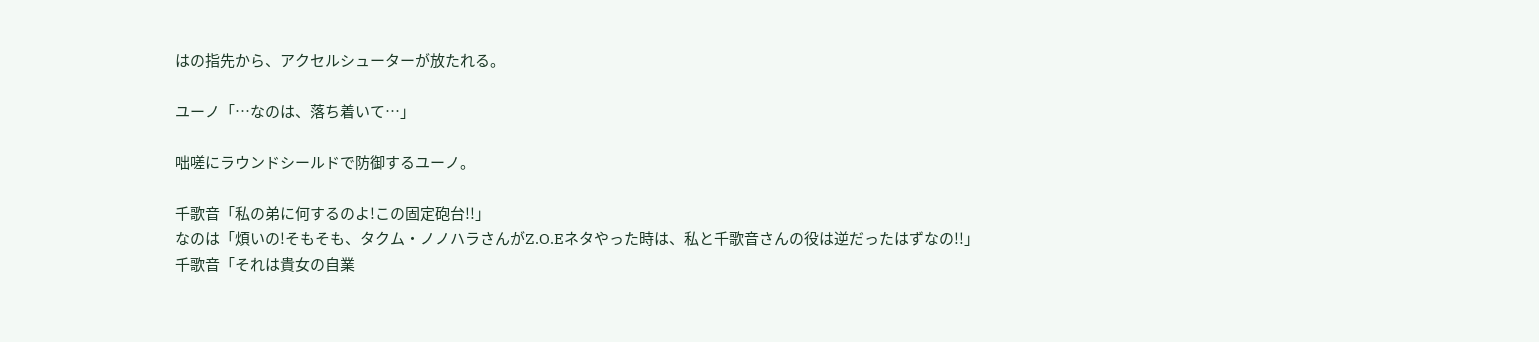はの指先から、アクセルシューターが放たれる。

ユーノ「…なのは、落ち着いて…」

咄嗟にラウンドシールドで防御するユーノ。

千歌音「私の弟に何するのよ!この固定砲台!!」
なのは「煩いの!そもそも、タクム・ノノハラさんがZ.O.Eネタやった時は、私と千歌音さんの役は逆だったはずなの!!」
千歌音「それは貴女の自業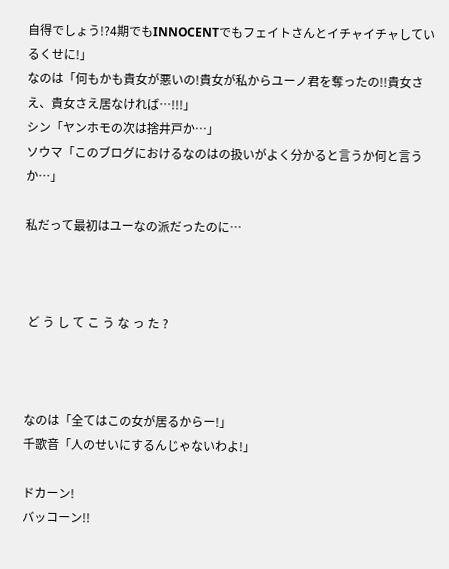自得でしょう!?4期でもINNOCENTでもフェイトさんとイチャイチャしているくせに!」
なのは「何もかも貴女が悪いの!貴女が私からユーノ君を奪ったの!!貴女さえ、貴女さえ居なければ…!!!」
シン「ヤンホモの次は捨井戸か…」
ソウマ「このブログにおけるなのはの扱いがよく分かると言うか何と言うか…」

私だって最初はユーなの派だったのに…



 ど う し て こ う な っ た ?



なのは「全てはこの女が居るからー!」
千歌音「人のせいにするんじゃないわよ!」

ドカーン!
バッコーン!!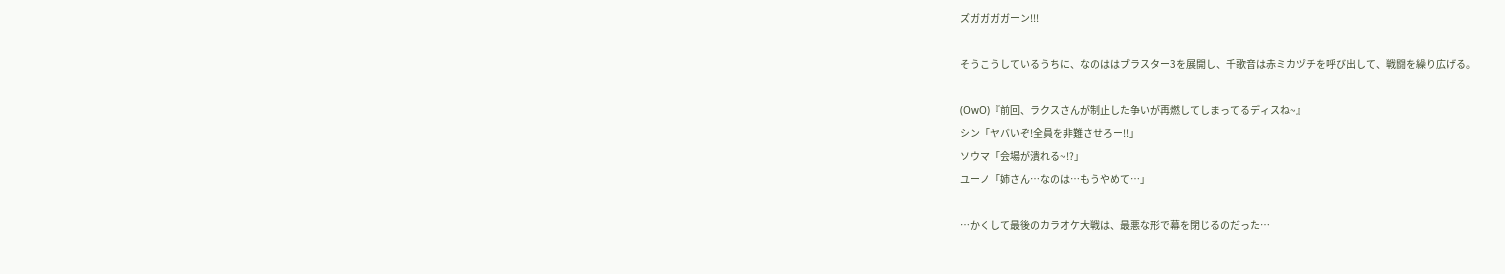ズガガガガーン!!!

そうこうしているうちに、なのははブラスター3を展開し、千歌音は赤ミカヅチを呼び出して、戦闘を繰り広げる。

(OwO)『前回、ラクスさんが制止した争いが再燃してしまってるディスね~』
シン「ヤバいぞ!全員を非難させろー!!」
ソウマ「会場が潰れる~!?」
ユーノ「姉さん…なのは…もうやめて…」

…かくして最後のカラオケ大戦は、最悪な形で幕を閉じるのだった…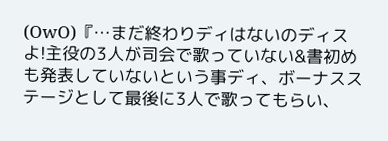(OwO)『…まだ終わりディはないのディスよ!主役の3人が司会で歌っていない&書初めも発表していないという事ディ、ボーナスステージとして最後に3人で歌ってもらい、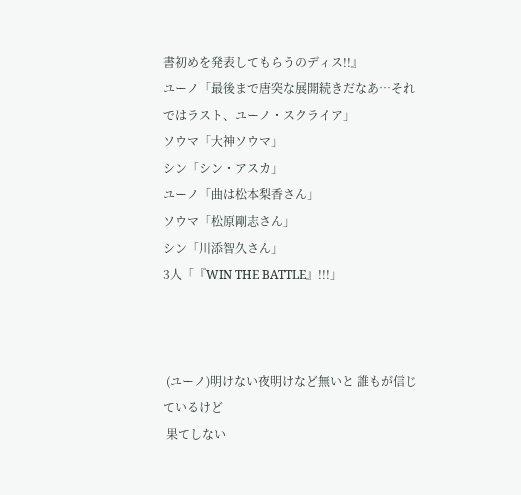書初めを発表してもらうのディス!!』
ユーノ「最後まで唐突な展開続きだなあ…それではラスト、ユーノ・スクライア」
ソウマ「大神ソウマ」
シン「シン・アスカ」
ユーノ「曲は松本梨香さん」
ソウマ「松原剛志さん」
シン「川添智久さん」
3人「『WIN THE BATTLE』!!!」



 (ユーノ)明けない夜明けなど無いと 誰もが信じているけど
 果てしない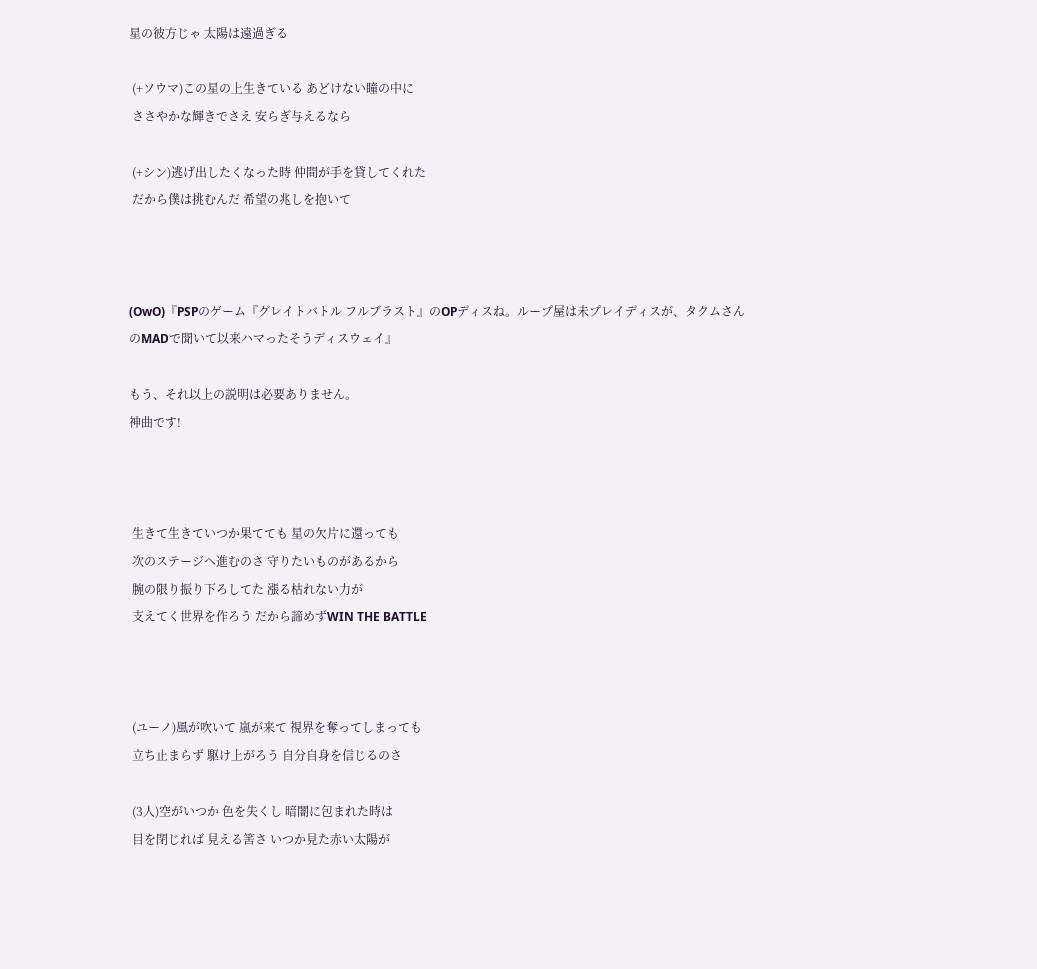星の彼方じゃ 太陽は遠過ぎる

 (+ソウマ)この星の上生きている あどけない瞳の中に
 ささやかな輝きでさえ 安らぎ与えるなら

 (+シン)逃げ出したくなった時 仲間が手を貸してくれた
 だから僕は挑むんだ 希望の兆しを抱いて



(OwO)『PSPのゲーム『グレイトバトル フルブラスト』のOPディスね。ループ屋は未プレイディスが、タクムさんのMADで聞いて以来ハマったそうディスウェイ』

もう、それ以上の説明は必要ありません。
神曲です!



 生きて生きていつか果てても 星の欠片に還っても
 次のステージへ進むのさ 守りたいものがあるから
 腕の限り振り下ろしてた 漲る枯れない力が
 支えてく世界を作ろう だから諦めずWIN THE BATTLE



 (ユーノ)風が吹いて 嵐が来て 視界を奪ってしまっても
 立ち止まらず 駆け上がろう 自分自身を信じるのさ

 (3人)空がいつか 色を失くし 暗闇に包まれた時は
 目を閉じれば 見える筈さ いつか見た赤い太陽が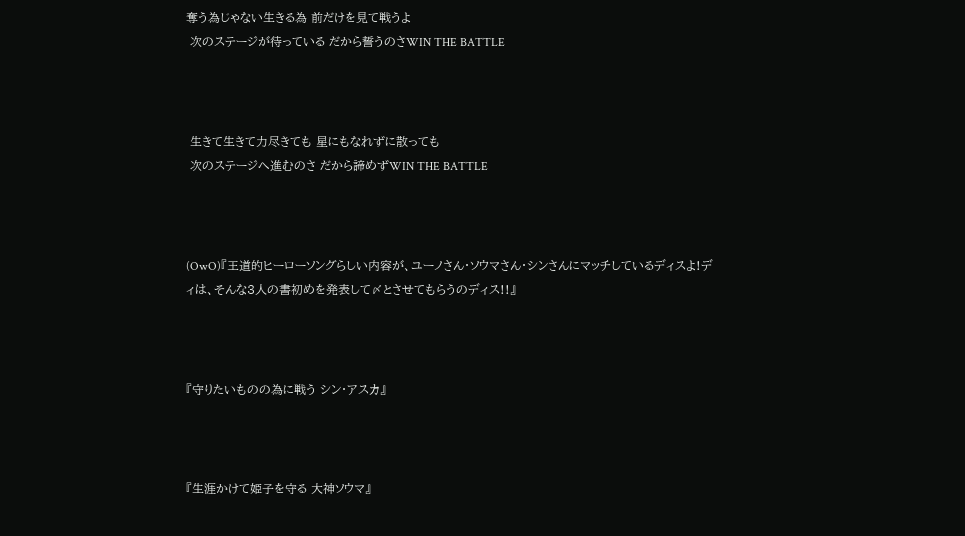奪う為じゃない生きる為 前だけを見て戦うよ
 次のステージが待っている だから誓うのさWIN THE BATTLE



 生きて生きて力尽きても 星にもなれずに散っても
 次のステージへ進むのさ だから諦めずWIN THE BATTLE



(OwO)『王道的ヒーローソングらしい内容が、ユーノさん・ソウマさん・シンさんにマッチしているディスよ!ディは、そんな3人の書初めを発表して〆とさせてもらうのディス!!』



『守りたいものの為に戦う シン・アスカ』



『生涯かけて姫子を守る 大神ソウマ』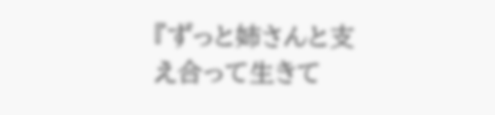『ずっと姉さんと支え合って生きて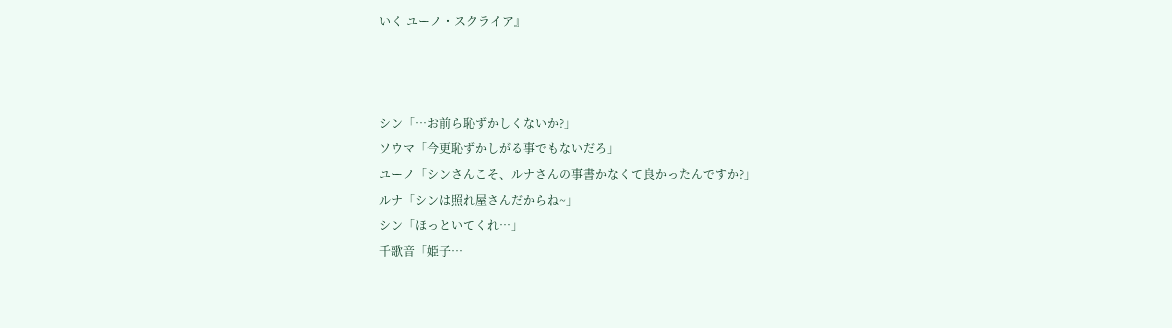いく ユーノ・スクライア』



シン「…お前ら恥ずかしくないか?」
ソウマ「今更恥ずかしがる事でもないだろ」
ユーノ「シンさんこそ、ルナさんの事書かなくて良かったんですか?」
ルナ「シンは照れ屋さんだからね~」
シン「ほっといてくれ…」
千歌音「姫子…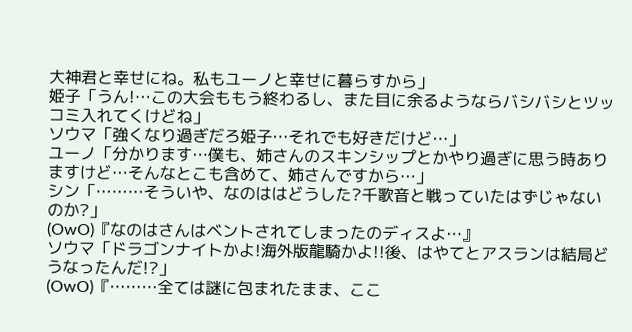大神君と幸せにね。私もユーノと幸せに暮らすから」
姫子「うん!…この大会ももう終わるし、また目に余るようならバシバシとツッコミ入れてくけどね」
ソウマ「強くなり過ぎだろ姫子…それでも好きだけど…」
ユーノ「分かります…僕も、姉さんのスキンシップとかやり過ぎに思う時ありますけど…そんなとこも含めて、姉さんですから…」
シン「………そういや、なのははどうした?千歌音と戦っていたはずじゃないのか?」
(OwO)『なのはさんはベントされてしまったのディスよ…』
ソウマ「ドラゴンナイトかよ!海外版龍騎かよ!!後、はやてとアスランは結局どうなったんだ!?」
(OwO)『………全ては謎に包まれたまま、ここ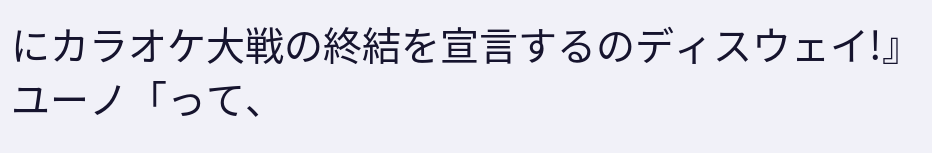にカラオケ大戦の終結を宣言するのディスウェイ!』
ユーノ「って、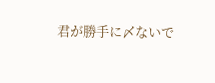君が勝手に〆ないで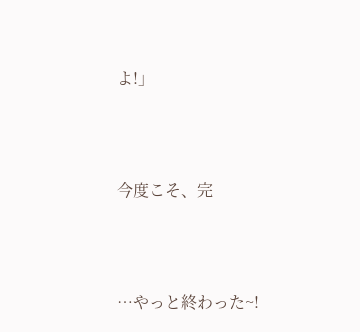よ!」



今度こそ、完



…やっと終わった~!